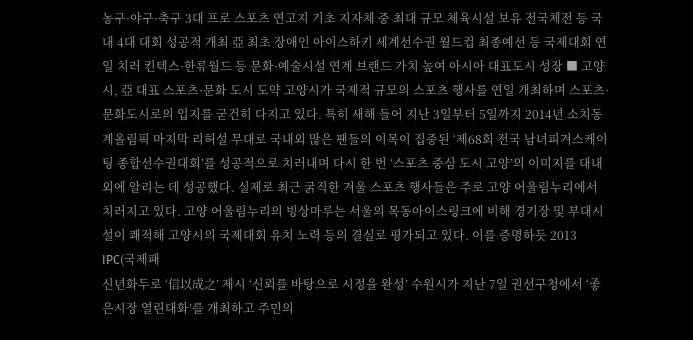농구·야구·축구 3대 프로 스포츠 연고지 기초 지자체 중 최대 규모 체육시설 보유 전국체전 등 국내 4대 대회 성공적 개최 亞 최초 장애인 아이스하키 세계선수권 월드컵 최종예선 등 국제대회 연일 치러 킨텍스·한류월드 등 문화·예술시설 연계 브랜드 가치 높여 아시아 대표도시 성장 ■ 고양시, 亞 대표 스포츠·문화 도시 도약 고양시가 국제적 규모의 스포츠 행사를 연일 개최하며 스포츠·문화도시로의 입지를 굳건히 다지고 있다. 특히 새해 들어 지난 3일부터 5일까지 2014년 소치동계올림픽 마지막 리허설 무대로 국내외 많은 팬들의 이목이 집중된 ‘제68회 전국 남녀피겨스케이팅 종합선수권대회’를 성공적으로 치러내며 다시 한 번 ‘스포츠 중심 도시 고양’의 이미지를 대내외에 알리는 데 성공했다. 실제로 최근 굵직한 겨울 스포츠 행사들은 주로 고양 어울림누리에서 치러지고 있다. 고양 어울림누리의 빙상마루는 서울의 목동아이스링크에 비해 경기장 및 부대시설이 쾌적해 고양시의 국제대회 유치 노력 등의 결실로 평가되고 있다. 이를 증명하듯 2013 IPC(국제패
신년화두로 ‘信以成之’ 제시 ‘신뢰를 바탕으로 시정을 완성’ 수원시가 지난 7일 권선구청에서 ‘좋은시장 열린대화’를 개최하고 주민의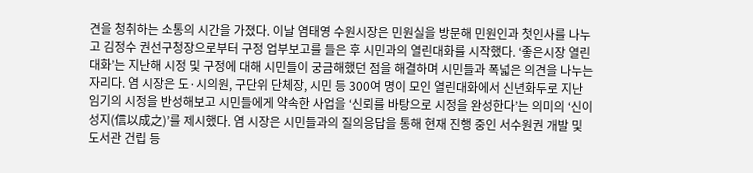견을 청취하는 소통의 시간을 가졌다. 이날 염태영 수원시장은 민원실을 방문해 민원인과 첫인사를 나누고 김정수 권선구청장으로부터 구정 업부보고를 들은 후 시민과의 열린대화를 시작했다. ‘좋은시장 열린대화’는 지난해 시정 및 구정에 대해 시민들이 궁금해했던 점을 해결하며 시민들과 폭넓은 의견을 나누는 자리다. 염 시장은 도·시의원, 구단위 단체장, 시민 등 300여 명이 모인 열린대화에서 신년화두로 지난 임기의 시정을 반성해보고 시민들에게 약속한 사업을 ‘신뢰를 바탕으로 시정을 완성한다’는 의미의 ‘신이성지(信以成之)’를 제시했다. 염 시장은 시민들과의 질의응답을 통해 현재 진행 중인 서수원권 개발 및 도서관 건립 등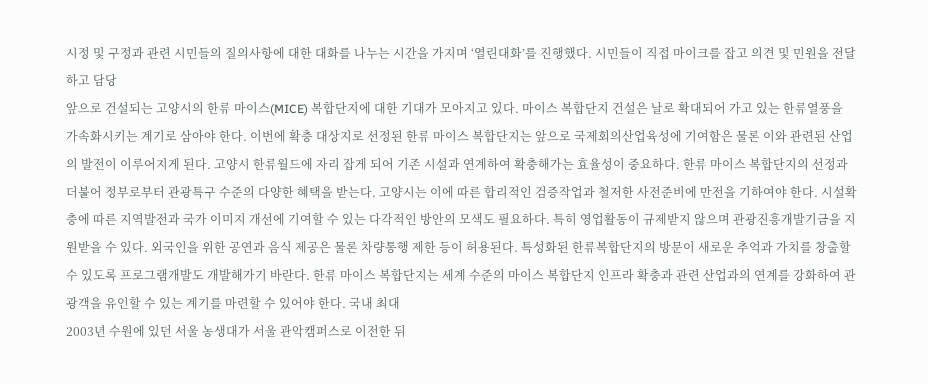시정 및 구정과 관련 시민들의 질의사항에 대한 대화를 나누는 시간을 가지며 ‘열린대화’를 진행했다. 시민들이 직접 마이크를 잡고 의견 및 민원을 전달하고 담당
앞으로 건설되는 고양시의 한류 마이스(MICE) 복합단지에 대한 기대가 모아지고 있다. 마이스 복합단지 건설은 날로 확대되어 가고 있는 한류열풍을 가속화시키는 계기로 삼아야 한다. 이번에 확충 대상지로 선정된 한류 마이스 복합단지는 앞으로 국제회의산업육성에 기여함은 물론 이와 관련된 산업의 발전이 이루어지게 된다. 고양시 한류월드에 자리 잡게 되어 기존 시설과 연계하여 확충해가는 효율성이 중요하다. 한류 마이스 복합단지의 선정과 더불어 정부로부터 관광특구 수준의 다양한 혜택을 받는다. 고양시는 이에 따른 합리적인 검증작업과 철저한 사전준비에 만전을 기하여야 한다. 시설확충에 따른 지역발전과 국가 이미지 개선에 기여할 수 있는 다각적인 방안의 모색도 필요하다. 특히 영업활동이 규제받지 않으며 관광진흥개발기금을 지원받을 수 있다. 외국인을 위한 공연과 음식 제공은 물론 차량통행 제한 등이 허용된다. 특성화된 한류복합단지의 방문이 새로운 추억과 가치를 창출할 수 있도록 프로그램개발도 개발해가기 바란다. 한류 마이스 복합단지는 세계 수준의 마이스 복합단지 인프라 확충과 관련 산업과의 연계를 강화하여 관광객을 유인할 수 있는 계기를 마련할 수 있어야 한다. 국내 최대
2003년 수원에 있던 서울 농생대가 서울 관악캠퍼스로 이전한 뒤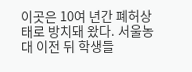이곳은 10여 년간 폐허상태로 방치돼 왔다. 서울농대 이전 뒤 학생들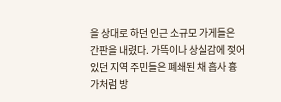을 상대로 하던 인근 소규모 가게들은 간판을 내렸다. 가뜩이나 상실감에 젖어 있던 지역 주민들은 폐쇄된 채 흡사 흉가처럼 방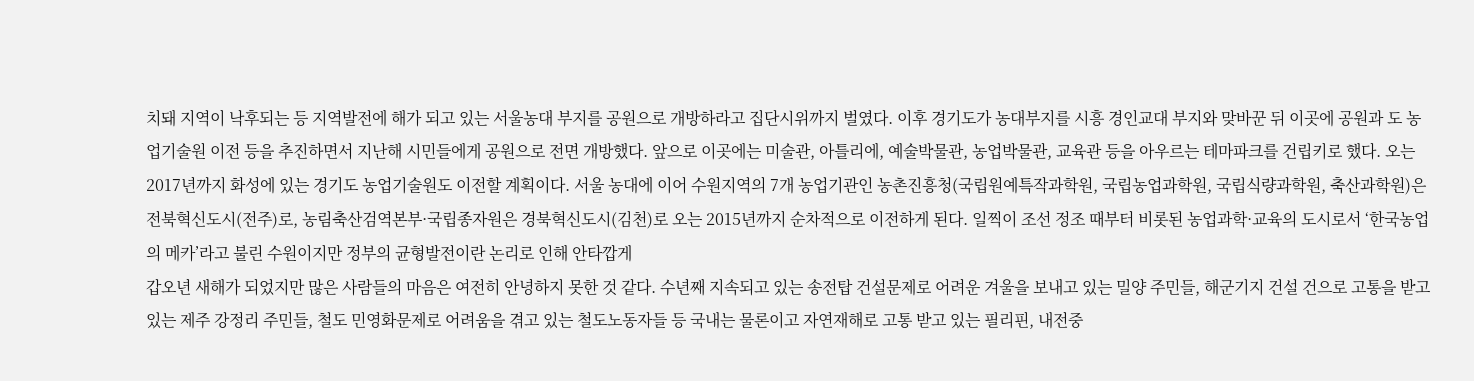치돼 지역이 낙후되는 등 지역발전에 해가 되고 있는 서울농대 부지를 공원으로 개방하라고 집단시위까지 벌였다. 이후 경기도가 농대부지를 시흥 경인교대 부지와 맞바꾼 뒤 이곳에 공원과 도 농업기술원 이전 등을 추진하면서 지난해 시민들에게 공원으로 전면 개방했다. 앞으로 이곳에는 미술관, 아틀리에, 예술박물관, 농업박물관, 교육관 등을 아우르는 테마파크를 건립키로 했다. 오는 2017년까지 화성에 있는 경기도 농업기술원도 이전할 계획이다. 서울 농대에 이어 수원지역의 7개 농업기관인 농촌진흥청(국립원예특작과학원, 국립농업과학원, 국립식량과학원, 축산과학원)은 전북혁신도시(전주)로, 농림축산검역본부·국립종자원은 경북혁신도시(김천)로 오는 2015년까지 순차적으로 이전하게 된다. 일찍이 조선 정조 때부터 비롯된 농업과학·교육의 도시로서 ‘한국농업의 메카’라고 불린 수원이지만 정부의 균형발전이란 논리로 인해 안타깝게
갑오년 새해가 되었지만 많은 사람들의 마음은 여전히 안녕하지 못한 것 같다. 수년째 지속되고 있는 송전탑 건설문제로 어려운 겨울을 보내고 있는 밀양 주민들, 해군기지 건설 건으로 고통을 받고 있는 제주 강정리 주민들, 철도 민영화문제로 어려움을 겪고 있는 철도노동자들 등 국내는 물론이고 자연재해로 고통 받고 있는 필리핀, 내전중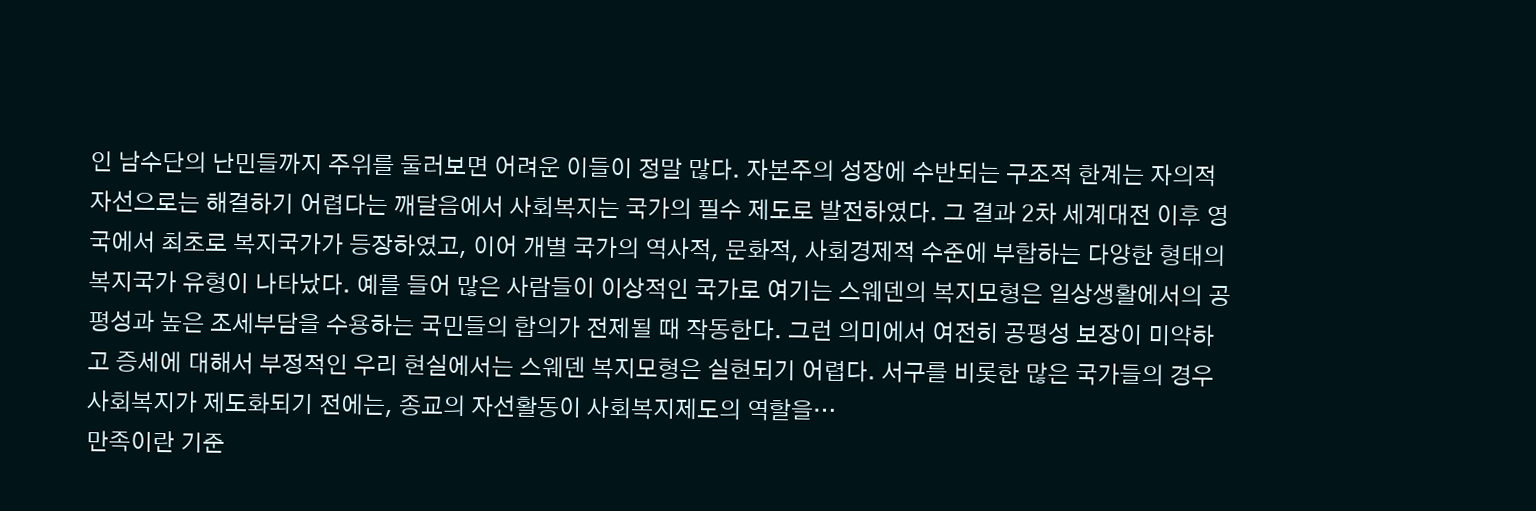인 남수단의 난민들까지 주위를 둘러보면 어려운 이들이 정말 많다. 자본주의 성장에 수반되는 구조적 한계는 자의적 자선으로는 해결하기 어렵다는 깨달음에서 사회복지는 국가의 필수 제도로 발전하였다. 그 결과 2차 세계대전 이후 영국에서 최초로 복지국가가 등장하였고, 이어 개별 국가의 역사적, 문화적, 사회경제적 수준에 부합하는 다양한 형태의 복지국가 유형이 나타났다. 예를 들어 많은 사람들이 이상적인 국가로 여기는 스웨덴의 복지모형은 일상생활에서의 공평성과 높은 조세부담을 수용하는 국민들의 합의가 전제될 때 작동한다. 그런 의미에서 여전히 공평성 보장이 미약하고 증세에 대해서 부정적인 우리 현실에서는 스웨덴 복지모형은 실현되기 어렵다. 서구를 비롯한 많은 국가들의 경우 사회복지가 제도화되기 전에는, 종교의 자선활동이 사회복지제도의 역할을…
만족이란 기준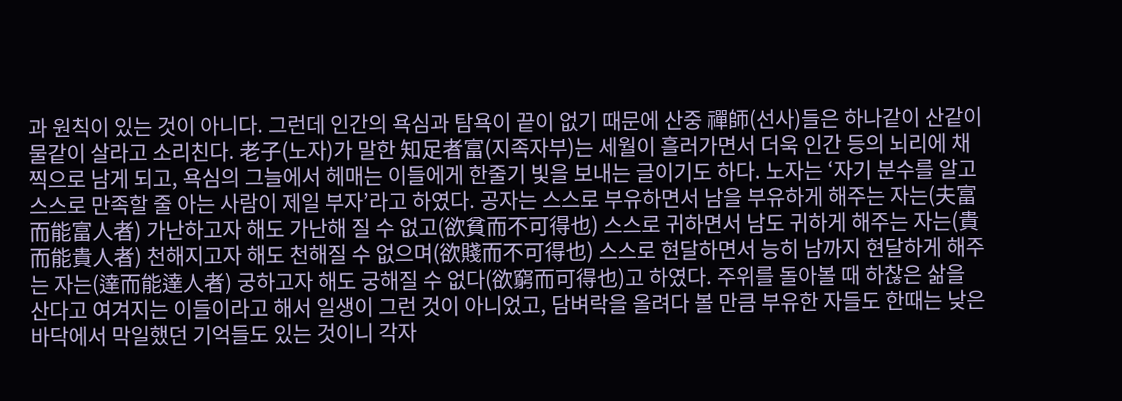과 원칙이 있는 것이 아니다. 그런데 인간의 욕심과 탐욕이 끝이 없기 때문에 산중 禪師(선사)들은 하나같이 산같이 물같이 살라고 소리친다. 老子(노자)가 말한 知足者富(지족자부)는 세월이 흘러가면서 더욱 인간 등의 뇌리에 채찍으로 남게 되고, 욕심의 그늘에서 헤매는 이들에게 한줄기 빛을 보내는 글이기도 하다. 노자는 ‘자기 분수를 알고 스스로 만족할 줄 아는 사람이 제일 부자’라고 하였다. 공자는 스스로 부유하면서 남을 부유하게 해주는 자는(夫富而能富人者) 가난하고자 해도 가난해 질 수 없고(欲貧而不可得也) 스스로 귀하면서 남도 귀하게 해주는 자는(貴而能貴人者) 천해지고자 해도 천해질 수 없으며(欲賤而不可得也) 스스로 현달하면서 능히 남까지 현달하게 해주는 자는(達而能達人者) 궁하고자 해도 궁해질 수 없다(欲窮而可得也)고 하였다. 주위를 돌아볼 때 하찮은 삶을 산다고 여겨지는 이들이라고 해서 일생이 그런 것이 아니었고, 담벼락을 올려다 볼 만큼 부유한 자들도 한때는 낮은 바닥에서 막일했던 기억들도 있는 것이니 각자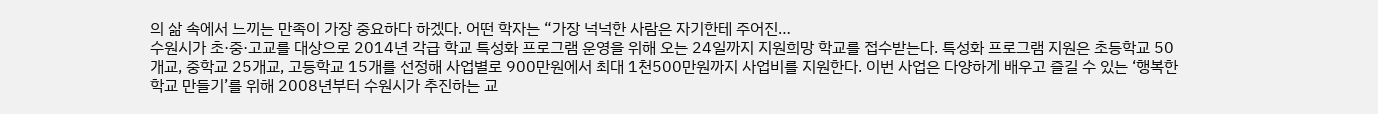의 삶 속에서 느끼는 만족이 가장 중요하다 하겠다. 어떤 학자는 “가장 넉넉한 사람은 자기한테 주어진…
수원시가 초·중·고교를 대상으로 2014년 각급 학교 특성화 프로그램 운영을 위해 오는 24일까지 지원희망 학교를 접수받는다. 특성화 프로그램 지원은 초등학교 50개교, 중학교 25개교, 고등학교 15개를 선정해 사업별로 900만원에서 최대 1천500만원까지 사업비를 지원한다. 이번 사업은 다양하게 배우고 즐길 수 있는 ‘행복한 학교 만들기’를 위해 2008년부터 수원시가 추진하는 교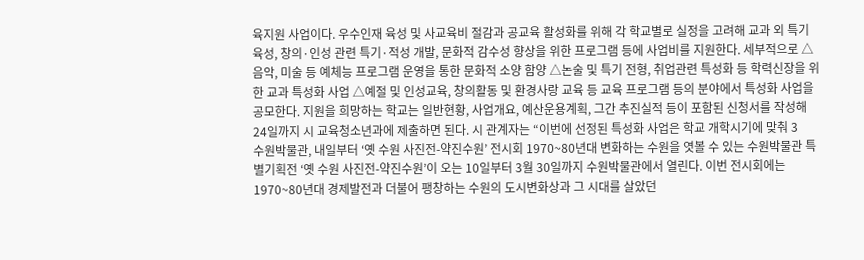육지원 사업이다. 우수인재 육성 및 사교육비 절감과 공교육 활성화를 위해 각 학교별로 실정을 고려해 교과 외 특기 육성, 창의·인성 관련 특기·적성 개발, 문화적 감수성 향상을 위한 프로그램 등에 사업비를 지원한다. 세부적으로 △음악, 미술 등 예체능 프로그램 운영을 통한 문화적 소양 함양 △논술 및 특기 전형, 취업관련 특성화 등 학력신장을 위한 교과 특성화 사업 △예절 및 인성교육, 창의활동 및 환경사랑 교육 등 교육 프로그램 등의 분야에서 특성화 사업을 공모한다. 지원을 희망하는 학교는 일반현황, 사업개요, 예산운용계획, 그간 추진실적 등이 포함된 신청서를 작성해 24일까지 시 교육청소년과에 제출하면 된다. 시 관계자는 “이번에 선정된 특성화 사업은 학교 개학시기에 맞춰 3
수원박물관, 내일부터 ‘옛 수원 사진전-약진수원’ 전시회 1970~80년대 변화하는 수원을 엿볼 수 있는 수원박물관 특별기획전 ‘옛 수원 사진전-약진수원’이 오는 10일부터 3월 30일까지 수원박물관에서 열린다. 이번 전시회에는 1970~80년대 경제발전과 더불어 팽창하는 수원의 도시변화상과 그 시대를 살았던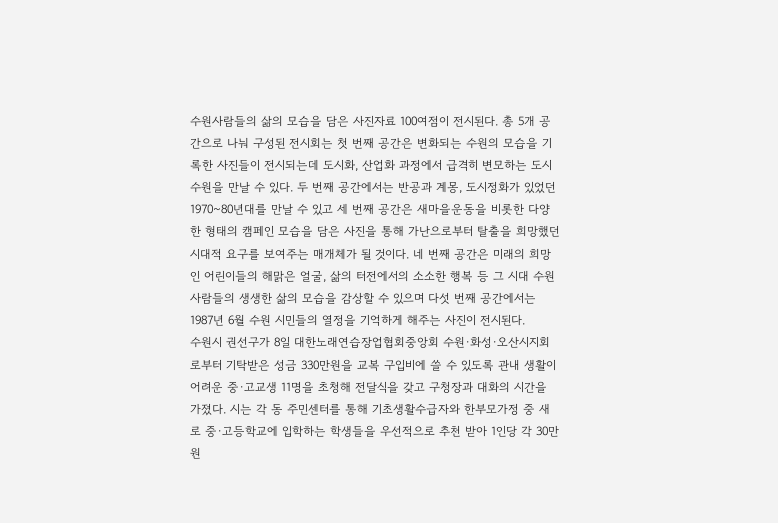수원사람들의 삶의 모습을 담은 사진자료 100여점이 전시된다. 총 5개 공간으로 나눠 구성된 전시회는 첫 번째 공간은 변화되는 수원의 모습을 기록한 사진들이 전시되는데 도시화, 산업화 과정에서 급격히 변모하는 도시 수원을 만날 수 있다. 두 번째 공간에서는 반공과 계몽, 도시정화가 있었던 1970~80년대를 만날 수 있고 세 번째 공간은 새마을운동을 비롯한 다양한 형태의 캠페인 모습을 담은 사진을 통해 가난으로부터 탈출을 희망했던 시대적 요구를 보여주는 매개체가 될 것이다. 네 번째 공간은 미래의 희망인 어린이들의 해맑은 얼굴, 삶의 터전에서의 소소한 행복 등 그 시대 수원 사람들의 생생한 삶의 모습을 감상할 수 있으며 다섯 번째 공간에서는 1987년 6월 수원 시민들의 열정을 기억하게 해주는 사진이 전시된다.
수원시 권선구가 8일 대한노래연습장업협회중앙회 수원·화성·오산시지회로부터 기탁받은 성금 330만원을 교복 구입비에 쓸 수 있도록 관내 생활이 어려운 중·고교생 11명을 초청해 전달식을 갖고 구청장과 대화의 시간을 가졌다. 시는 각 동 주민센터를 통해 기초생활수급자와 한부모가정 중 새로 중·고등학교에 입학하는 학생들을 우선적으로 추천 받아 1인당 각 30만원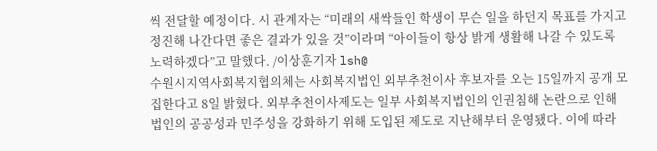씩 전달할 예정이다. 시 관계자는 “미래의 새싹들인 학생이 무슨 일을 하던지 목표를 가지고 정진해 나간다면 좋은 결과가 있을 것”이라며 “아이들이 항상 밝게 생활해 나갈 수 있도록 노력하겠다”고 말했다. /이상훈기자 lsh@
수원시지역사회복지협의체는 사회복지법인 외부추천이사 후보자를 오는 15일까지 공개 모집한다고 8일 밝혔다. 외부추천이사제도는 일부 사회복지법인의 인권침해 논란으로 인해 법인의 공공성과 민주성을 강화하기 위해 도입된 제도로 지난해부터 운영됐다. 이에 따라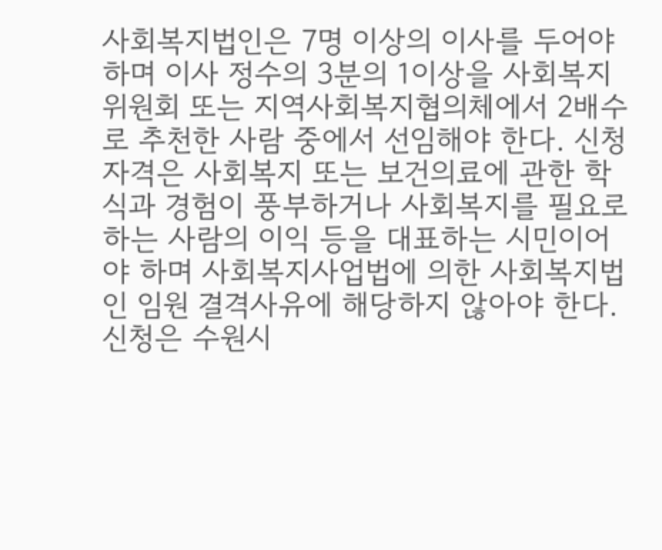사회복지법인은 7명 이상의 이사를 두어야 하며 이사 정수의 3분의 1이상을 사회복지위원회 또는 지역사회복지협의체에서 2배수로 추천한 사람 중에서 선임해야 한다. 신청 자격은 사회복지 또는 보건의료에 관한 학식과 경험이 풍부하거나 사회복지를 필요로 하는 사람의 이익 등을 대표하는 시민이어야 하며 사회복지사업법에 의한 사회복지법인 임원 결격사유에 해당하지 않아야 한다. 신청은 수원시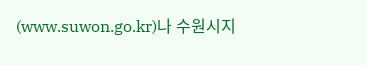(www.suwon.go.kr)나 수원시지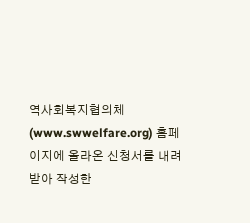역사회복지협의체(www.swwelfare.org) 홈페이지에 올라온 신청서를 내려받아 작성한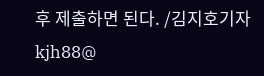후 제출하면 된다. /김지호기자 kjh88@